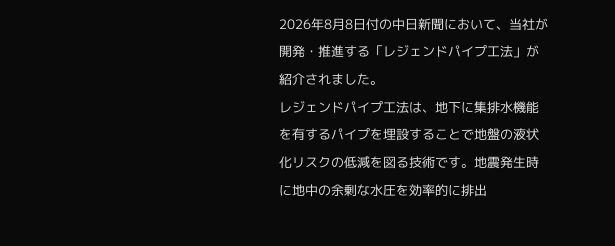2026年8月8日付の中日新聞において、当社が開発・推進する「レジェンドパイプ工法」が紹介されました。
レジェンドパイプ工法は、地下に集排水機能を有するパイプを埋設することで地盤の液状化リスクの低減を図る技術です。地震発生時に地中の余剰な水圧を効率的に排出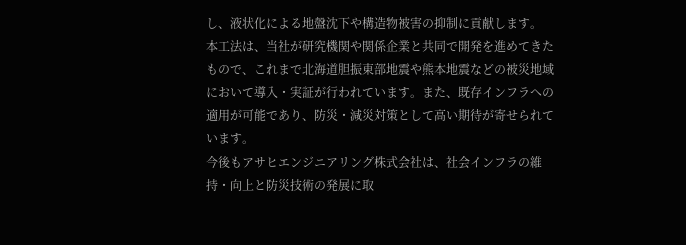し、液状化による地盤沈下や構造物被害の抑制に貢献します。
本工法は、当社が研究機関や関係企業と共同で開発を進めてきたもので、これまで北海道胆振東部地震や熊本地震などの被災地域において導入・実証が行われています。また、既存インフラへの適用が可能であり、防災・減災対策として高い期待が寄せられています。
今後もアサヒエンジニアリング株式会社は、社会インフラの維持・向上と防災技術の発展に取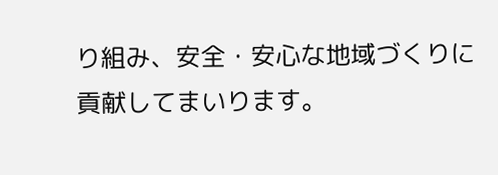り組み、安全・安心な地域づくりに貢献してまいります。